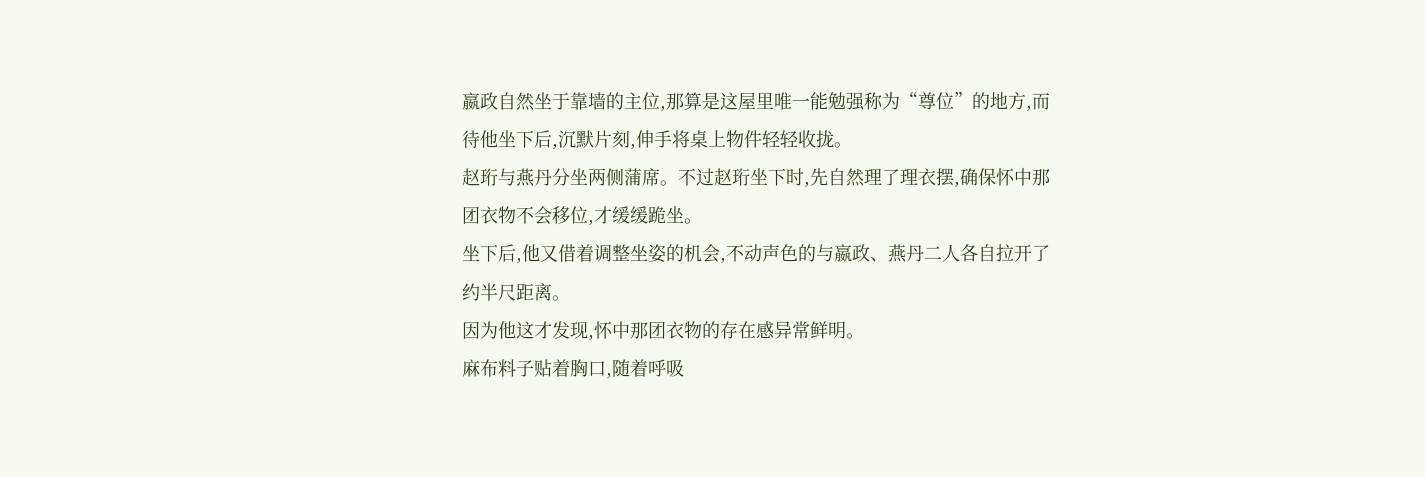嬴政自然坐于靠墙的主位,那算是这屋里唯一能勉强称为“尊位”的地方,而待他坐下后,沉默片刻,伸手将桌上物件轻轻收拢。
赵珩与燕丹分坐两侧蒲席。不过赵珩坐下时,先自然理了理衣摆,确保怀中那团衣物不会移位,才缓缓跪坐。
坐下后,他又借着调整坐姿的机会,不动声色的与嬴政、燕丹二人各自拉开了约半尺距离。
因为他这才发现,怀中那团衣物的存在感异常鲜明。
麻布料子贴着胸口,随着呼吸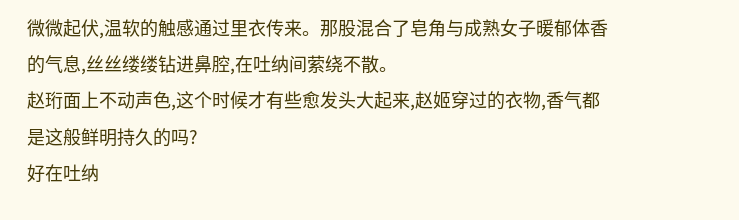微微起伏,温软的触感通过里衣传来。那股混合了皂角与成熟女子暖郁体香的气息,丝丝缕缕钻进鼻腔,在吐纳间萦绕不散。
赵珩面上不动声色,这个时候才有些愈发头大起来,赵姬穿过的衣物,香气都是这般鲜明持久的吗?
好在吐纳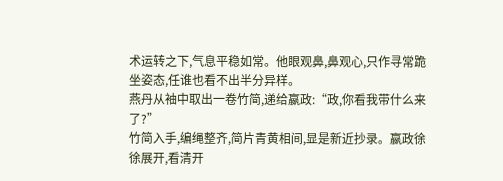术运转之下,气息平稳如常。他眼观鼻,鼻观心,只作寻常跪坐姿态,任谁也看不出半分异样。
燕丹从袖中取出一卷竹简,递给嬴政:“政,你看我带什么来了?”
竹简入手,编绳整齐,简片青黄相间,显是新近抄录。嬴政徐徐展开,看清开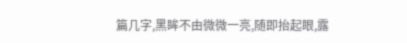篇几字,黑眸不由微微一亮,随即抬起眼,露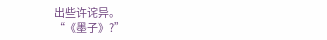出些许诧异。
“《墨子》?”